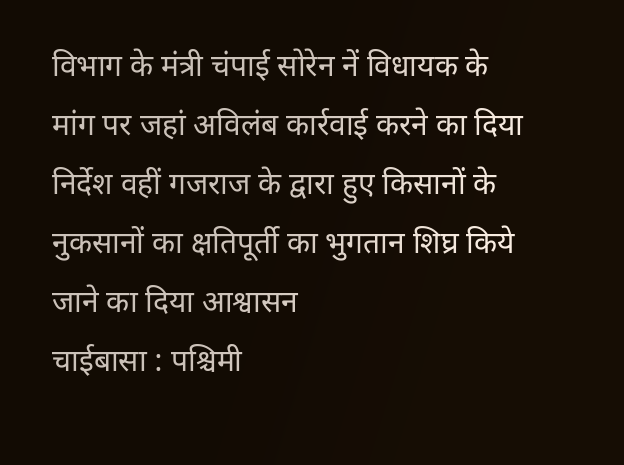विभाग के मंत्री चंपाई सोरेन नें विधायक के मांग पर जहां अविलंब कार्रवाई करने का दिया निर्देश वहीं गजराज के द्वारा हुए किसानों के नुकसानों का क्षतिपूर्ती का भुगतान शिघ्र किये जाने का दिया आश्वासन
चाईबासा : पश्चिमी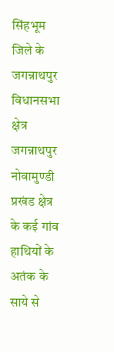सिंहभूम जिले के जगन्नाथपुर विधानसभा क्षेत्र जगन्नाथपुर नोवामुण्डी प्रखंड क्षेत्र के कई गांव हाथियों के अतंक के साये से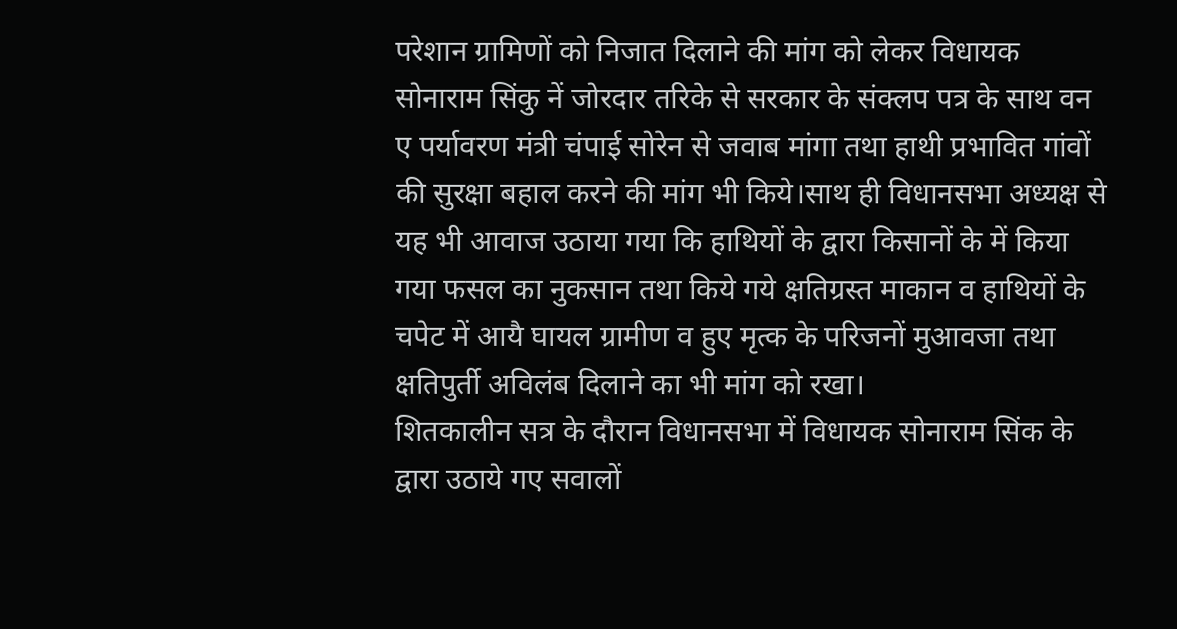परेशान ग्रामिणों को निजात दिलाने की मांग को लेकर विधायक सोनाराम सिंकु नें जोरदार तरिके से सरकार के संक्लप पत्र के साथ वन ए पर्यावरण मंत्री चंपाई सोरेन से जवाब मांगा तथा हाथी प्रभावित गांवों की सुरक्षा बहाल करने की मांग भी किये।साथ ही विधानसभा अध्यक्ष से यह भी आवाज उठाया गया कि हाथियों के द्वारा किसानों के में किया गया फसल का नुकसान तथा किये गये क्षतिग्रस्त माकान व हाथियों के चपेट में आयै घायल ग्रामीण व हुए मृत्क के परिजनों मुआवजा तथा क्षतिपुर्ती अविलंब दिलाने का भी मांग को रखा।
शितकालीन सत्र के दौरान विधानसभा में विधायक सोनाराम सिंक के द्वारा उठाये गए सवालों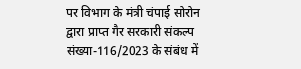पर विभाग के मंत्री चंपाई सोरोन द्वारा प्राप्त गैर सरकारी संकल्प संख्या-116/2023 के संबंध में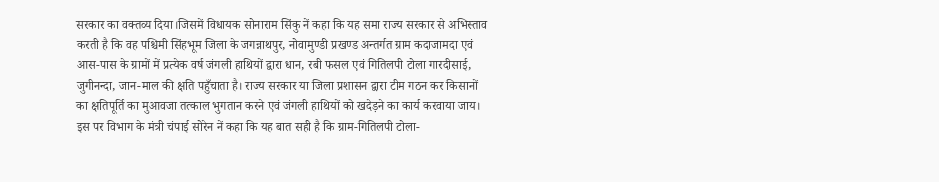सरकार का वक्तव्य दिया।जिसमें विधायक सोनाराम सिंकु नें कहा कि यह समा राज्य सरकार से अभिस्ताव करती है कि वह पश्चिमी सिंहभूम जिला के जगन्नाथपुर, नोवामुण्डी प्रखण्ड अन्तर्गत ग्राम कदाजामदा एवं आस-पास के ग्रामों में प्रत्येक वर्ष जंगली हाथियों द्वारा धान, रबी फसल एवं गितिलपी टोला गारदीसाई, जुगीनन्दा, जान-माल की क्षति पहुँचाता है। राज्य सरकार या जिला प्रशासन द्वारा टीम गठन कर किसानों का क्षतिपूर्ति का मुआवजा तत्काल भुगतान करने एवं जंगली हाथियों को खदेड़ने का कार्य करवाया जाय।
इस पर विभाग के मंत्री चंपाई सोरेन नें कहा कि यह बात सही है कि ग्राम-गितिलपी टोला-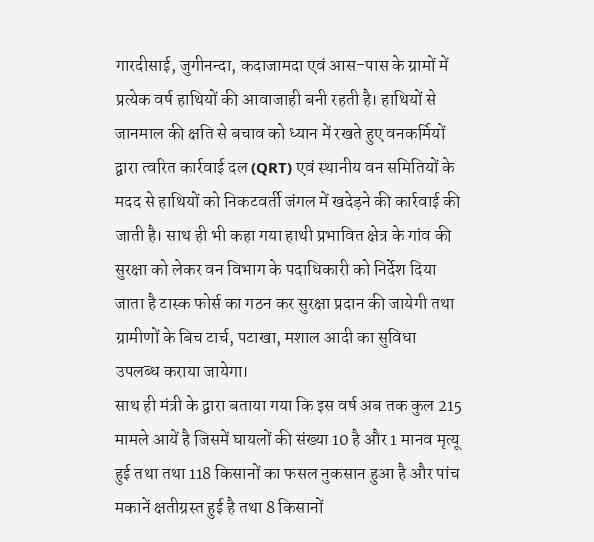गारदीसाई, जुगीनन्दा, कदाजामदा एवं आस-पास के ग्रामों में प्रत्येक वर्ष हाथियों की आवाजाही बनी रहती है। हाथियों से जानमाल की क्षति से बचाव को ध्यान में रखते हुए वनकर्मियों द्वारा त्वरित कार्रवाई दल (QRT) एवं स्थानीय वन समितियों के मदद से हाथियों को निकटवर्ती जंगल में खदेड़ने की कार्रवाई की जाती है। साथ ही भी कहा गया हाथी प्रभावित क्षेत्र के गांव की सुरक्षा को लेकर वन विभाग के पदाधिकारी को निर्देश दिया जाता है टास्क फोर्स का गठन कर सुरक्षा प्रदान की जायेगी तथा ग्रामीणों के बिच टार्च, पटाखा, मशाल आदी का सुविधा उपलब्ध कराया जायेगा।
साथ ही मंत्री के द्वारा बताया गया कि इस वर्ष अब तक कुल 215 मामले आयें है जिसमें घायलों की संख्या 10 है और 1 मानव मृत्यू हुई तथा तथा 118 किसानों का फसल नुकसान हुआ है और पांच मकानें क्षतीग्रस्त हुई है तथा 8 किसानों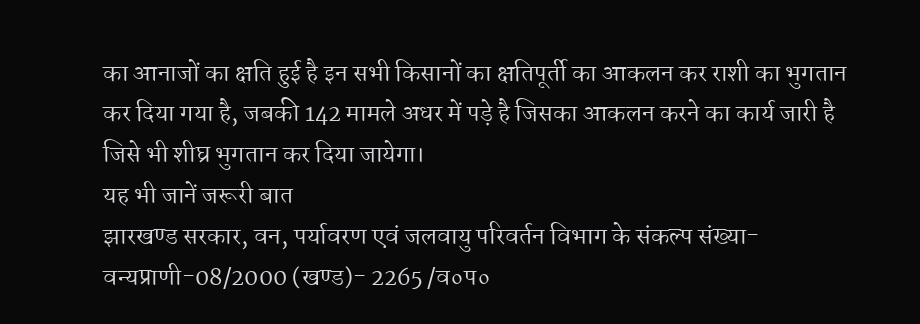का आनाजों का क्षति हुई है इन सभी किसानों का क्षतिपूर्ती का आकलन कर राशी का भुगतान कर दिया गया है, जबकी 142 मामले अधर में पड़े है जिसका आकलन करने का कार्य जारी है जिसे भी शीघ्र भुगतान कर दिया जायेगा।
यह भी जानें जरूरी बात
झारखण्ड सरकार, वन, पर्यावरण एवं जलवायु परिवर्तन विभाग के संकल्प संख्या-वन्यप्राणी-08/2000 (खण्ड)- 2265 /व०प०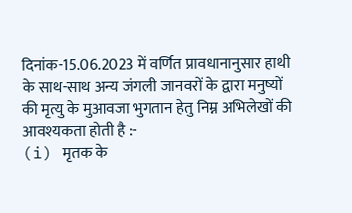दिनांक-15.06.2023 में वर्णित प्रावधानानुसार हाथी के साथ-साथ अन्य जंगली जानवरों के द्वारा मनुष्यों की मृत्यु के मुआवजा भुगतान हेतु निम्न अभिलेखों की आवश्यकता होती है :-
(i) मृतक के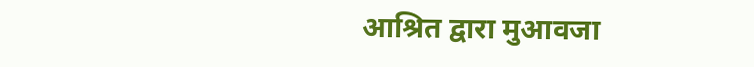आश्रित द्वारा मुआवजा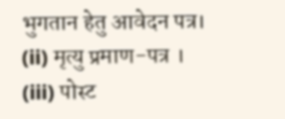भुगतान हेतु आवेदन पत्र।
(ii) मृत्यु प्रमाण-पत्र ।
(iii) पोस्ट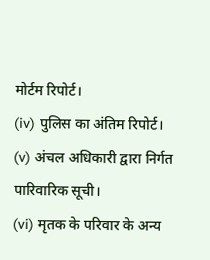मोर्टम रिपोर्ट।
(iv) पुलिस का अंतिम रिपोर्ट।
(v) अंचल अधिकारी द्वारा निर्गत पारिवारिक सूची।
(vi) मृतक के परिवार के अन्य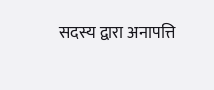सदस्य द्वारा अनापत्ति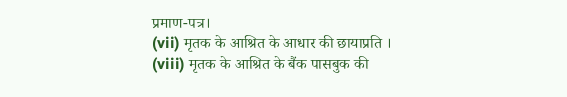प्रमाण-पत्र।
(vii) मृतक के आश्रित के आधार की छायाप्रति ।
(viii) मृतक के आश्रित के बैंक पासबुक की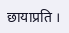छायाप्रति ।